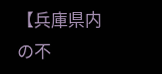【兵庫県内の不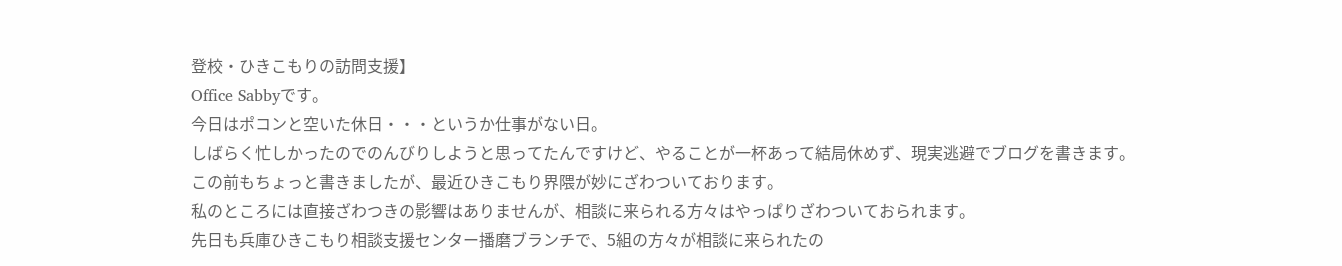登校・ひきこもりの訪問支援】
Office Sabbyです。
今日はポコンと空いた休日・・・というか仕事がない日。
しばらく忙しかったのでのんびりしようと思ってたんですけど、やることが一杯あって結局休めず、現実逃避でブログを書きます。
この前もちょっと書きましたが、最近ひきこもり界隈が妙にざわついております。
私のところには直接ざわつきの影響はありませんが、相談に来られる方々はやっぱりざわついておられます。
先日も兵庫ひきこもり相談支援センター播磨ブランチで、5組の方々が相談に来られたの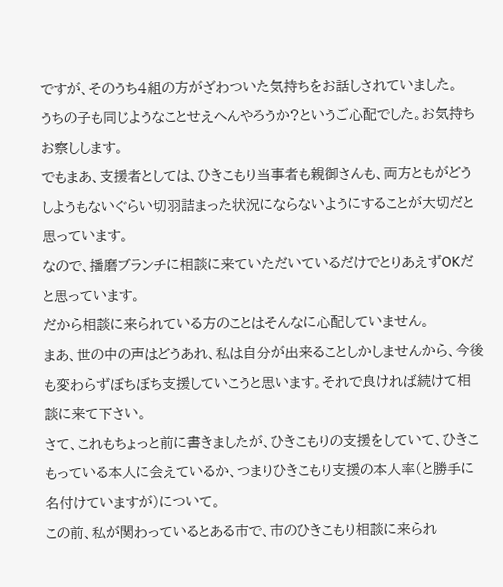ですが、そのうち4組の方がざわついた気持ちをお話しされていました。
うちの子も同じようなことせえへんやろうか?というご心配でした。お気持ちお察しします。
でもまあ、支援者としては、ひきこもり当事者も親御さんも、両方ともがどうしようもないぐらい切羽詰まった状況にならないようにすることが大切だと思っています。
なので、播磨ブランチに相談に来ていただいているだけでとりあえずOKだと思っています。
だから相談に来られている方のことはそんなに心配していません。
まあ、世の中の声はどうあれ、私は自分が出来ることしかしませんから、今後も変わらずぼちぼち支援していこうと思います。それで良ければ続けて相談に来て下さい。
さて、これもちょっと前に書きましたが、ひきこもりの支援をしていて、ひきこもっている本人に会えているか、つまりひきこもり支援の本人率(と勝手に名付けていますが)について。
この前、私が関わっているとある市で、市のひきこもり相談に来られ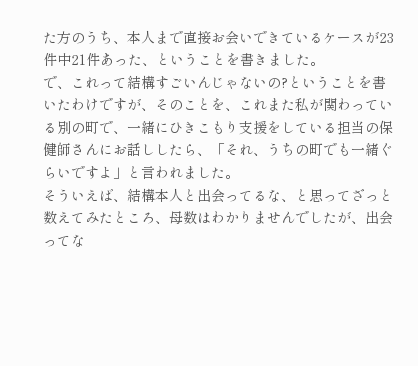た方のうち、本人まで直接お会いできているケースが23件中21件あった、ということを書きました。
で、これって結構すごいんじゃないの?ということを書いたわけですが、そのことを、これまた私が関わっている別の町で、一緒にひきこもり支援をしている担当の保健師さんにお話ししたら、「それ、うちの町でも一緒ぐらいですよ」と言われました。
そういえば、結構本人と出会ってるな、と思ってざっと数えてみたところ、母数はわかりませんでしたが、出会ってな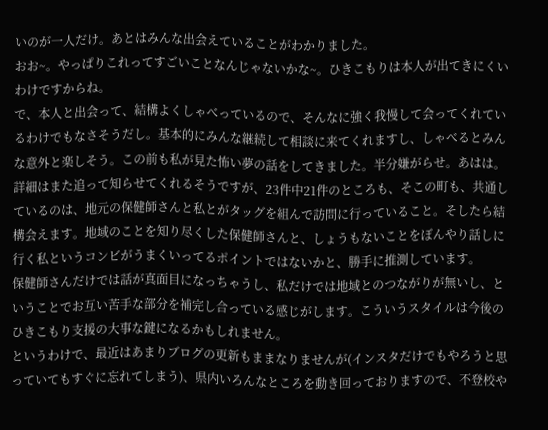いのが一人だけ。あとはみんな出会えていることがわかりました。
おお~。やっぱりこれってすごいことなんじゃないかな~。ひきこもりは本人が出てきにくいわけですからね。
で、本人と出会って、結構よくしゃべっているので、そんなに強く我慢して会ってくれているわけでもなさそうだし。基本的にみんな継続して相談に来てくれますし、しゃべるとみんな意外と楽しそう。この前も私が見た怖い夢の話をしてきました。半分嫌がらせ。あはは。
詳細はまた追って知らせてくれるそうですが、23件中21件のところも、そこの町も、共通しているのは、地元の保健師さんと私とがタッグを組んで訪問に行っていること。そしたら結構会えます。地域のことを知り尽くした保健師さんと、しょうもないことをぼんやり話しに行く私というコンビがうまくいってるポイントではないかと、勝手に推測しています。
保健師さんだけでは話が真面目になっちゃうし、私だけでは地域とのつながりが無いし、ということでお互い苦手な部分を補完し合っている感じがします。こういうスタイルは今後のひきこもり支援の大事な鍵になるかもしれません。
というわけで、最近はあまりブログの更新もままなりませんが(インスタだけでもやろうと思っていてもすぐに忘れてしまう)、県内いろんなところを動き回っておりますので、不登校や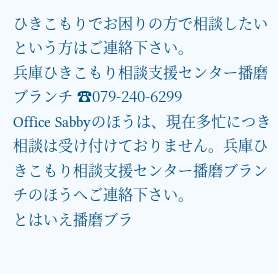ひきこもりでお困りの方で相談したいという方はご連絡下さい。
兵庫ひきこもり相談支援センター播磨ブランチ ☎079-240-6299
Office Sabbyのほうは、現在多忙につき相談は受け付けておりません。兵庫ひきこもり相談支援センター播磨ブランチのほうへご連絡下さい。
とはいえ播磨ブラ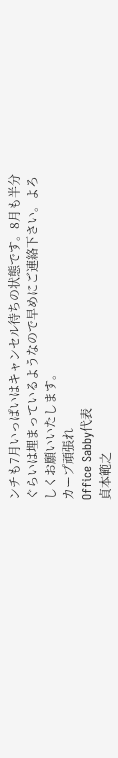ンチも7月いっぱいはキャンセル待ちの状態です。8月も半分ぐらいは埋まっているようなので早めにご連絡下さい。よろしくお願いいたします。
カープ頑張れ
Office Sabby代表
貞本範之